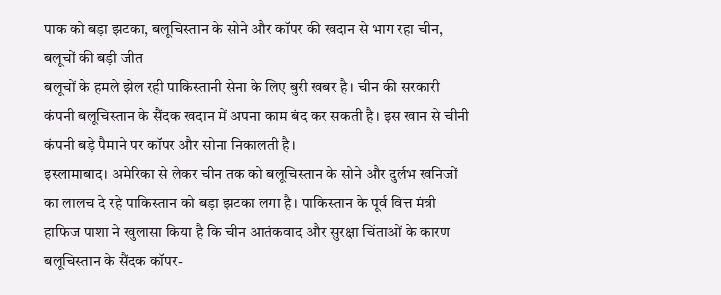पाक को बड़ा झटका, बलूचिस्तान के सोने और कॉपर की खदान से भाग रहा चीन, बलूचों की बड़ी जीत
बलूचों के हमले झेल रही पाकिस्तानी सेना के लिए बुरी खबर है। चीन की सरकारी कंपनी बलूचिस्तान के सैंदक खदान में अपना काम बंद कर सकती है। इस खान से चीनी कंपनी बड़े पैमाने पर कॉपर और सोना निकालती है।
इस्लामाबाद। अमेरिका से लेकर चीन तक को बलूचिस्तान के सोने और दुर्लभ खनिजों का लालच दे रहे पाकिस्तान को बड़ा झटका लगा है। पाकिस्तान के पूर्व वित्त मंत्री हाफिज पाशा ने खुलासा किया है कि चीन आतंकवाद और सुरक्षा चिंताओं के कारण बलूचिस्तान के सैंदक कॉपर-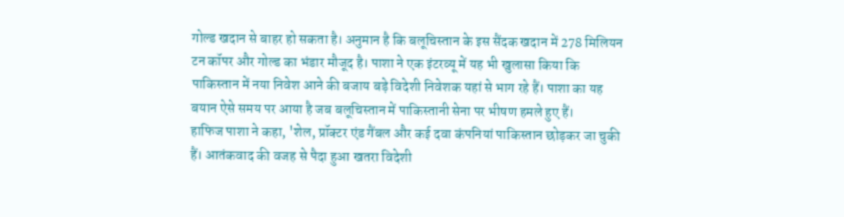गोल्ड खदान से बाहर हो सकता है। अनुमान है कि बलूचिस्तान के इस सैंदक खदान में 278 मिलियन टन कॉपर और गोल्ड का भंडार मौजूद है। पाशा ने एक इंटरव्यू में यह भी खुलासा किया कि पाकिस्तान में नया निवेश आने की बजाय बड़े विदेशी निवेशक यहां से भाग रहे हैं। पाशा का यह बयान ऐसे समय पर आया है जब बलूचिस्तान में पाकिस्तानी सेना पर भीषण हमले हुए हैं।
हाफिज पाशा ने कहा, 'शेल, प्रॉक्टर एंड गैंबल और कई दवा कंपनियां पाकिस्तान छोड़कर जा चुकी हैं। आतंकवाद की वजह से पैदा हुआ खतरा विदेशी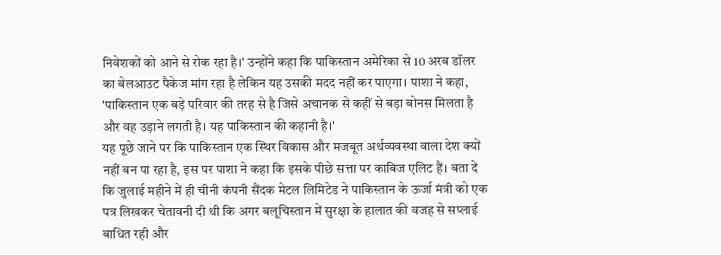निवेशकों को आने से रोक रहा है।' उन्होंने कहा कि पाकिस्तान अमेरिका से 10 अरब डॉलर का बेलआउट पैकेज मांग रहा है लेकिन यह उसकी मदद नहीं कर पाएगा। पाशा ने कहा, 'पाकिस्तान एक बड़े परिवार की तरह से है जिसे अचानक से कहीं से बड़ा बोनस मिलता है और वह उड़ाने लगती है। यह पाकिस्तान की कहानी है।'
यह पूछे जाने पर कि पाकिस्तान एक स्थिर विकास और मजबूत अर्थव्यवस्था वाला देश क्यों नहीं बन पा रहा है, इस पर पाशा ने कहा कि इसके पीछे सत्ता पर काबिज एलिट हैं। बता दें कि जुलाई महीने में ही चीनी कंपनी सैंदक मेटल लिमिटेड ने पाकिस्तान के ऊर्जा मंत्री को एक पत्र लिखकर चेतावनी दी थी कि अगर बलूचिस्तान में सुरक्षा के हालात की वजह से सप्लाई बाधित रही और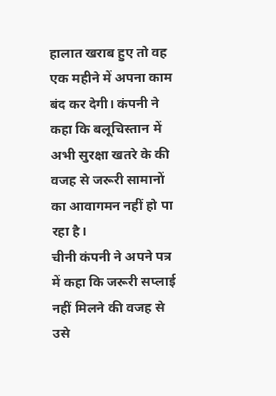हालात खराब हुए तो वह एक महीने में अपना काम बंद कर देगी। कंपनी ने कहा कि बलूचिस्तान में अभी सुरक्षा खतरे के की वजह से जरूरी सामानों का आवागमन नहीं हो पा रहा है।
चीनी कंपनी ने अपने पत्र में कहा कि जरूरी सप्लाई नहीं मिलने की वजह से उसे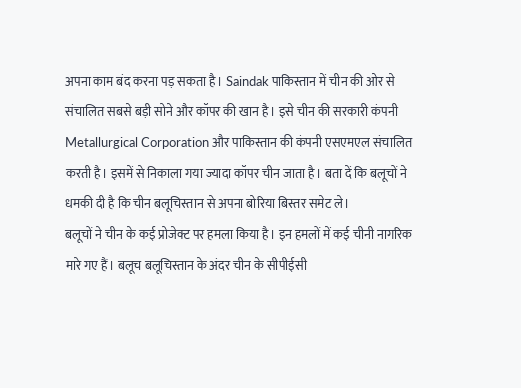अपना काम बंद करना पड़ सकता है। Saindak पाकिस्तान में चीन की ओर से संचालित सबसे बड़ी सोने और कॉपर की खान है। इसे चीन की सरकारी कंपनी Metallurgical Corporation और पाकिस्तान की कंपनी एसएमएल संचालित करती है। इसमें से निकाला गया ज्यादा कॉपर चीन जाता है। बता दें कि बलूचों ने धमकी दी है कि चीन बलूचिस्तान से अपना बोरिया बिस्तर समेट ले।
बलूचों ने चीन के कई प्रोजेक्ट पर हमला किया है। इन हमलों में कई चीनी नागरिक मारे गए हैं। बलूच बलूचिस्तान के अंदर चीन के सीपीईसी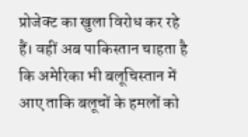प्रोजेक्ट का खुला विरोध कर रहे हैं। वहीं अब पाकिस्तान चाहता है कि अमेरिका भी बलूचिस्तान में आए ताकि बलूचों के हमलों को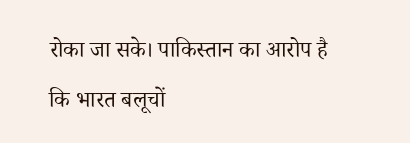रोका जा सके। पाकिस्तान का आरोप है कि भारत बलूचों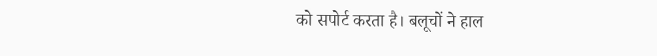को सपोर्ट करता है। बलूचों ने हाल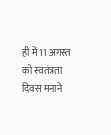ही में 11 अगस्त को स्वतंत्रता दिवस मनाने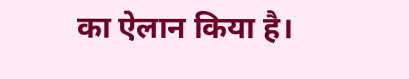का ऐलान किया है।